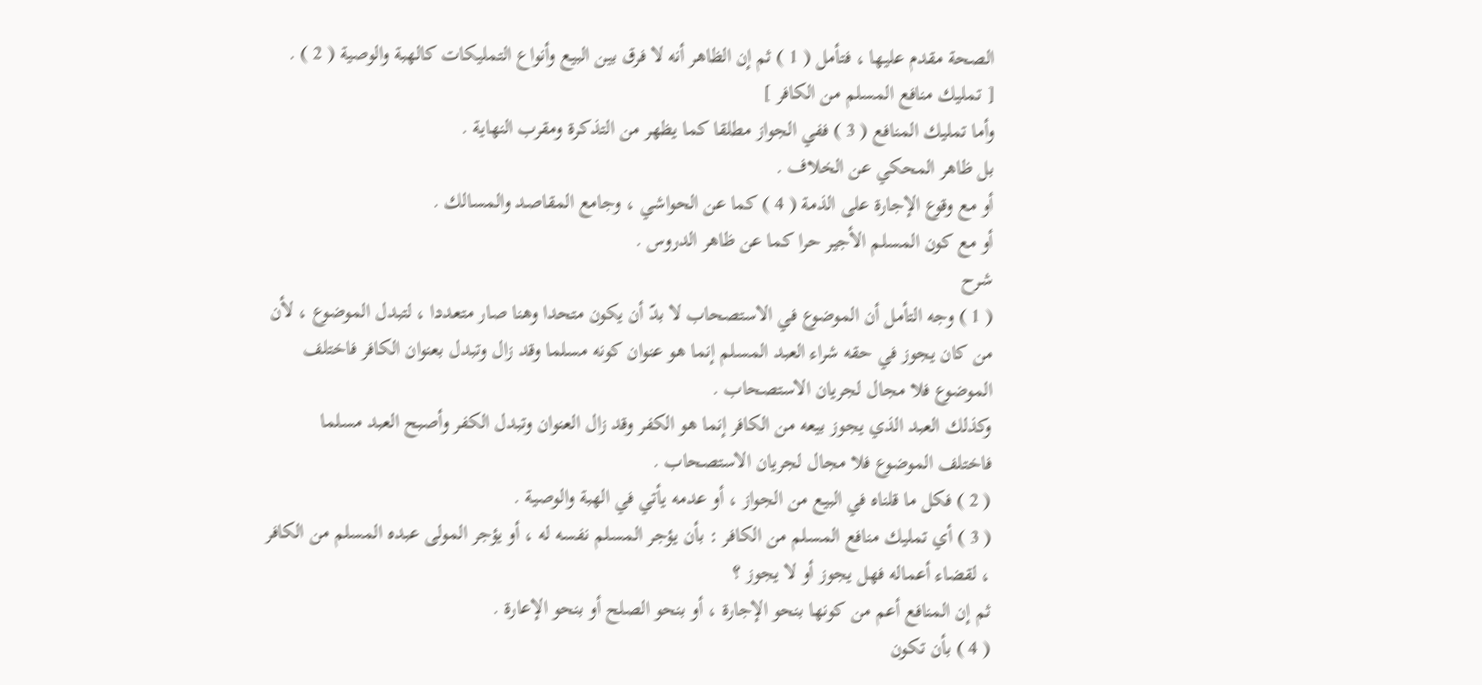الصحة مقدم عليها ، فتأمل ( 1 ) ثم إن الظاهر أنه لا فرق بين البيع وأنواع التمليكات كالهبة والوصية ( 2 ) .
[ تمليك منافع المسلم من الكافر ]
وأما تمليك المنافع ( 3 ) ففي الجواز مطلقا كما يظهر من التذكرة ومقرب النهاية .
بل ظاهر المحكي عن الخلاف .
أو مع وقوع الإجارة على الذمة ( 4 ) كما عن الحواشي ، وجامع المقاصد والمسالك .
أو مع كون المسلم الأجير حرا كما عن ظاهر الدروس .
شرح
( 1 ) وجه التأمل أن الموضوع في الاستصحاب لا بدّ أن يكون متحدا وهنا صار متعددا ، لتبدل الموضوع ، لأن من كان يجوز في حقه شراء العبد المسلم إنما هو عنوان كونه مسلما وقد زال وتبدل بعنوان الكافر فاختلف الموضوع فلا مجال لجريان الاستصحاب .
وكذلك العبد الذي يجوز بيعه من الكافر إنما هو الكفر وقد زال العنوان وتبدل الكفر وأصبح العبد مسلما فاختلف الموضوع فلا مجال لجريان الاستصحاب .
( 2 ) فكل ما قلناه في البيع من الجواز ، أو عدمه يأتي في الهبة والوصية .
( 3 ) أي تمليك منافع المسلم من الكافر : بأن يؤجر المسلم نفسه له ، أو يؤجر المولى عبده المسلم من الكافر ، لقضاء أعماله فهل يجوز أو لا يجوز ؟
ثم إن المنافع أعم من كونها بنحو الإجارة ، أو بنحو الصلح أو بنحو الإعارة .
( 4 ) بأن تكون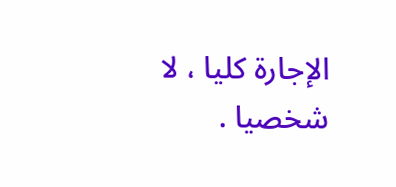الإجارة كليا ، لا شخصيا .